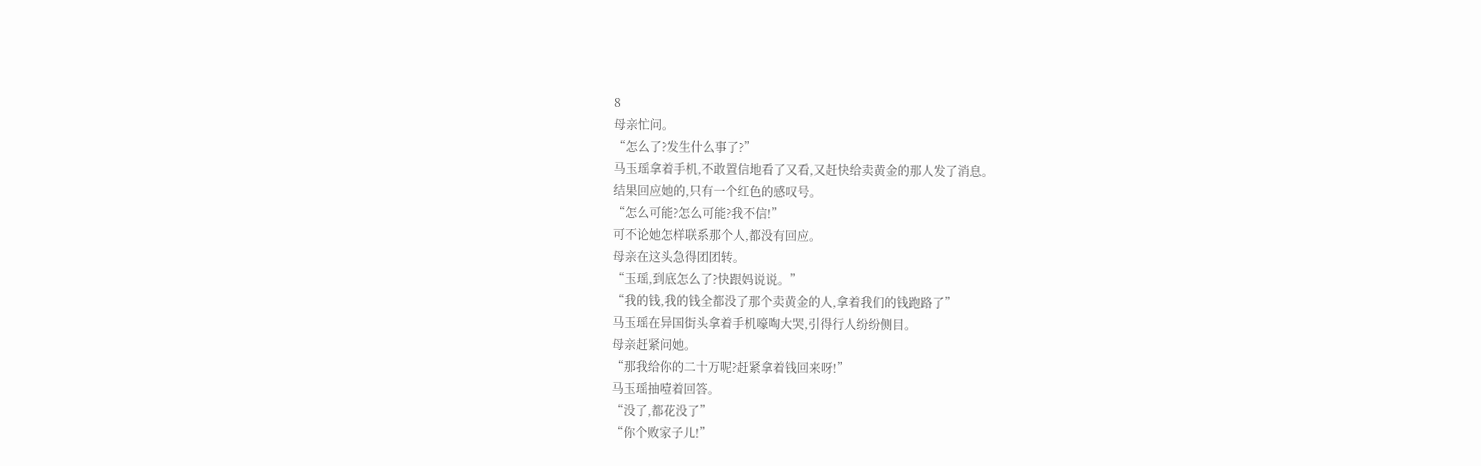8
母亲忙问。
“怎么了?发生什么事了?”
马玉瑶拿着手机,不敢置信地看了又看,又赶快给卖黄金的那人发了消息。
结果回应她的,只有一个红色的感叹号。
“怎么可能?怎么可能?我不信!”
可不论她怎样联系那个人,都没有回应。
母亲在这头急得团团转。
“玉瑶,到底怎么了?快跟妈说说。”
“我的钱,我的钱全都没了那个卖黄金的人,拿着我们的钱跑路了”
马玉瑶在异国街头拿着手机嚎啕大哭,引得行人纷纷侧目。
母亲赶紧问她。
“那我给你的二十万呢?赶紧拿着钱回来呀!”
马玉瑶抽噎着回答。
“没了,都花没了”
“你个败家子儿!”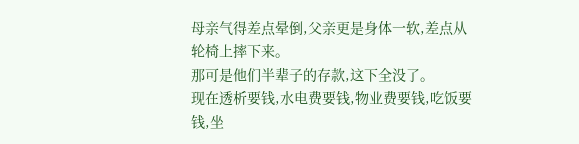母亲气得差点晕倒,父亲更是身体一软,差点从轮椅上摔下来。
那可是他们半辈子的存款,这下全没了。
现在透析要钱,水电费要钱,物业费要钱,吃饭要钱,坐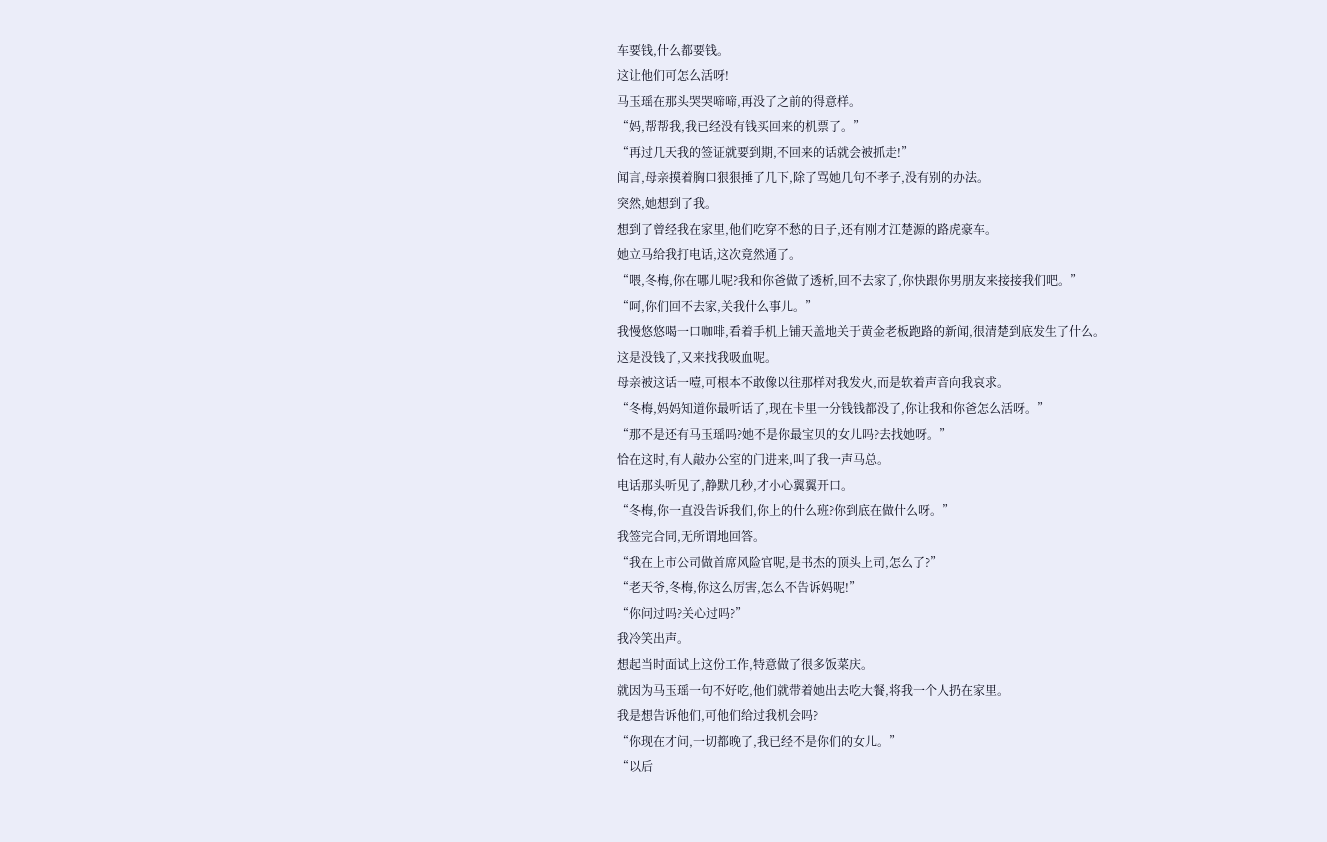车要钱,什么都要钱。
这让他们可怎么活呀!
马玉瑶在那头哭哭啼啼,再没了之前的得意样。
“妈,帮帮我,我已经没有钱买回来的机票了。”
“再过几天我的签证就要到期,不回来的话就会被抓走!”
闻言,母亲摸着胸口狠狠捶了几下,除了骂她几句不孝子,没有别的办法。
突然,她想到了我。
想到了曾经我在家里,他们吃穿不愁的日子,还有刚才江楚源的路虎豪车。
她立马给我打电话,这次竟然通了。
“喂,冬梅,你在哪儿呢?我和你爸做了透析,回不去家了,你快跟你男朋友来接接我们吧。”
“呵,你们回不去家,关我什么事儿。”
我慢悠悠喝一口咖啡,看着手机上铺天盖地关于黄金老板跑路的新闻,很清楚到底发生了什么。
这是没钱了,又来找我吸血呢。
母亲被这话一噎,可根本不敢像以往那样对我发火,而是软着声音向我哀求。
“冬梅,妈妈知道你最听话了,现在卡里一分钱钱都没了,你让我和你爸怎么活呀。”
“那不是还有马玉瑶吗?她不是你最宝贝的女儿吗?去找她呀。”
恰在这时,有人敲办公室的门进来,叫了我一声马总。
电话那头听见了,静默几秒,才小心翼翼开口。
“冬梅,你一直没告诉我们,你上的什么班?你到底在做什么呀。”
我签完合同,无所谓地回答。
“我在上市公司做首席风险官呢,是书杰的顶头上司,怎么了?”
“老天爷,冬梅,你这么厉害,怎么不告诉妈呢!”
“你问过吗?关心过吗?”
我冷笑出声。
想起当时面试上这份工作,特意做了很多饭菜庆。
就因为马玉瑶一句不好吃,他们就带着她出去吃大餐,将我一个人扔在家里。
我是想告诉他们,可他们给过我机会吗?
“你现在才问,一切都晚了,我已经不是你们的女儿。”
“以后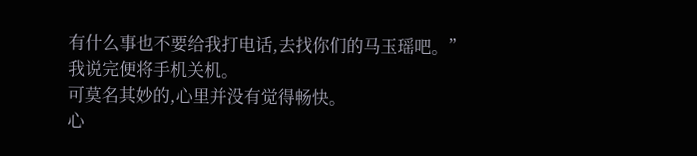有什么事也不要给我打电话,去找你们的马玉瑶吧。”
我说完便将手机关机。
可莫名其妙的,心里并没有觉得畅快。
心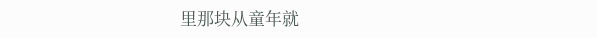里那块从童年就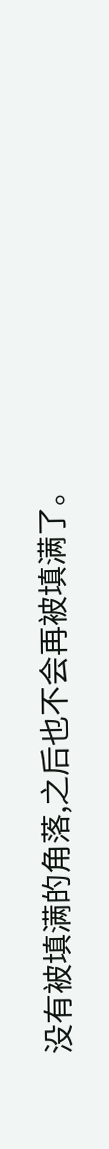没有被填满的角落,之后也不会再被填满了。